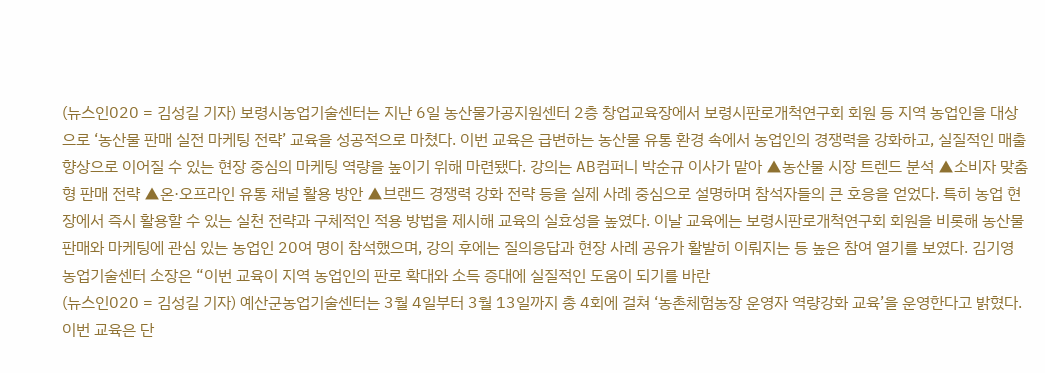(뉴스인020 = 김성길 기자) 보령시농업기술센터는 지난 6일 농산물가공지원센터 2층 창업교육장에서 보령시판로개척연구회 회원 등 지역 농업인을 대상으로 ‘농산물 판매 실전 마케팅 전략’ 교육을 성공적으로 마쳤다. 이번 교육은 급변하는 농산물 유통 환경 속에서 농업인의 경쟁력을 강화하고, 실질적인 매출 향상으로 이어질 수 있는 현장 중심의 마케팅 역량을 높이기 위해 마련됐다. 강의는 AB컴퍼니 박순규 이사가 맡아 ▲농산물 시장 트렌드 분석 ▲소비자 맞춤형 판매 전략 ▲온·오프라인 유통 채널 활용 방안 ▲브랜드 경쟁력 강화 전략 등을 실제 사례 중심으로 설명하며 참석자들의 큰 호응을 얻었다. 특히 농업 현장에서 즉시 활용할 수 있는 실천 전략과 구체적인 적용 방법을 제시해 교육의 실효성을 높였다. 이날 교육에는 보령시판로개척연구회 회원을 비롯해 농산물 판매와 마케팅에 관심 있는 농업인 20여 명이 참석했으며, 강의 후에는 질의응답과 현장 사례 공유가 활발히 이뤄지는 등 높은 참여 열기를 보였다. 김기영 농업기술센터 소장은 “이번 교육이 지역 농업인의 판로 확대와 소득 증대에 실질적인 도움이 되기를 바란
(뉴스인020 = 김성길 기자) 예산군농업기술센터는 3월 4일부터 3월 13일까지 총 4회에 걸쳐 ‘농촌체험농장 운영자 역량강화 교육’을 운영한다고 밝혔다. 이번 교육은 단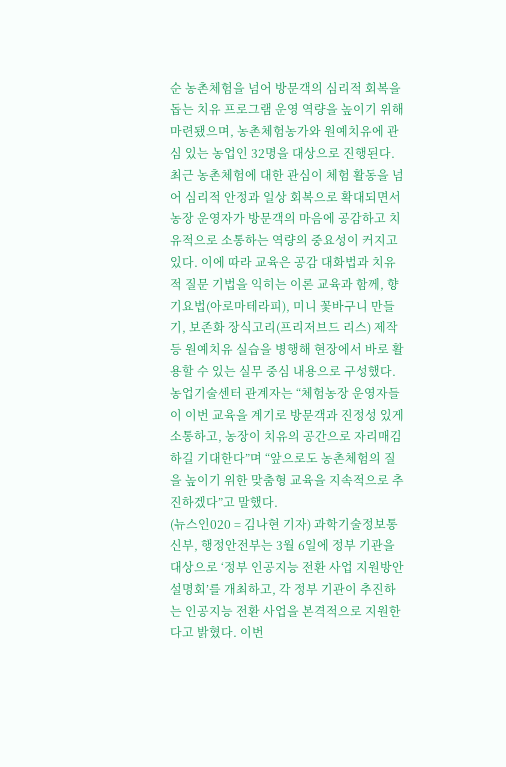순 농촌체험을 넘어 방문객의 심리적 회복을 돕는 치유 프로그램 운영 역량을 높이기 위해 마련됐으며, 농촌체험농가와 원예치유에 관심 있는 농업인 32명을 대상으로 진행된다. 최근 농촌체험에 대한 관심이 체험 활동을 넘어 심리적 안정과 일상 회복으로 확대되면서 농장 운영자가 방문객의 마음에 공감하고 치유적으로 소통하는 역량의 중요성이 커지고 있다. 이에 따라 교육은 공감 대화법과 치유적 질문 기법을 익히는 이론 교육과 함께, 향기요법(아로마테라피), 미니 꽃바구니 만들기, 보존화 장식고리(프리저브드 리스) 제작 등 원예치유 실습을 병행해 현장에서 바로 활용할 수 있는 실무 중심 내용으로 구성했다. 농업기술센터 관계자는 “체험농장 운영자들이 이번 교육을 계기로 방문객과 진정성 있게 소통하고, 농장이 치유의 공간으로 자리매김하길 기대한다”며 “앞으로도 농촌체험의 질을 높이기 위한 맞춤형 교육을 지속적으로 추진하겠다”고 말했다.
(뉴스인020 = 김나현 기자) 과학기술정보통신부, 행정안전부는 3월 6일에 정부 기관을 대상으로 ‘정부 인공지능 전환 사업 지원방안 설명회’를 개최하고, 각 정부 기관이 추진하는 인공지능 전환 사업을 본격적으로 지원한다고 밝혔다. 이번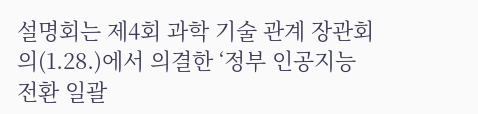설명회는 제4회 과학 기술 관계 장관회의(1.28.)에서 의결한 ‘정부 인공지능 전환 일괄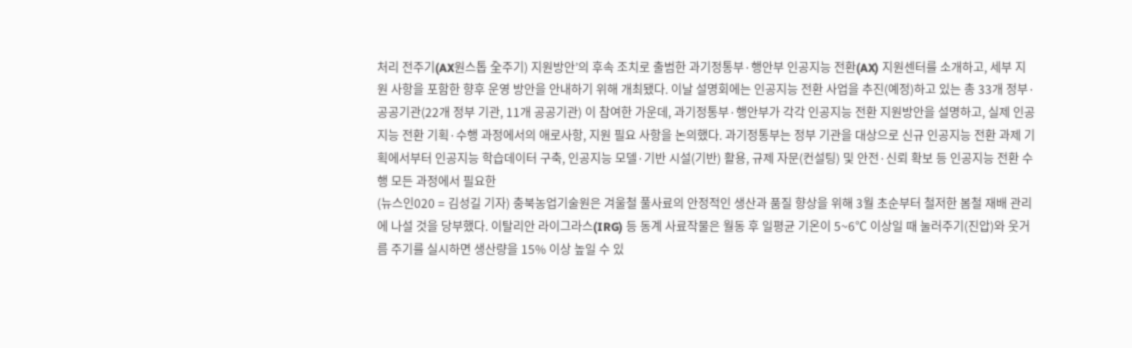처리 전주기(AX원스톱 全주기) 지원방안’의 후속 조치로 출범한 과기정통부·행안부 인공지능 전환(AX) 지원센터를 소개하고, 세부 지원 사항을 포함한 향후 운영 방안을 안내하기 위해 개최됐다. 이날 설명회에는 인공지능 전환 사업을 추진(예정)하고 있는 총 33개 정부·공공기관(22개 정부 기관, 11개 공공기관) 이 참여한 가운데, 과기정통부·행안부가 각각 인공지능 전환 지원방안을 설명하고, 실제 인공지능 전환 기획·수행 과정에서의 애로사항, 지원 필요 사항을 논의했다. 과기정통부는 정부 기관을 대상으로 신규 인공지능 전환 과제 기획에서부터 인공지능 학습데이터 구축, 인공지능 모델·기반 시설(기반) 활용, 규제 자문(컨설팅) 및 안전·신뢰 확보 등 인공지능 전환 수행 모든 과정에서 필요한
(뉴스인020 = 김성길 기자) 충북농업기술원은 겨울철 풀사료의 안정적인 생산과 품질 향상을 위해 3월 초순부터 철저한 봄철 재배 관리에 나설 것을 당부했다. 이탈리안 라이그라스(IRG) 등 동계 사료작물은 월동 후 일평균 기온이 5~6℃ 이상일 때 눌러주기(진압)와 웃거름 주기를 실시하면 생산량을 15% 이상 높일 수 있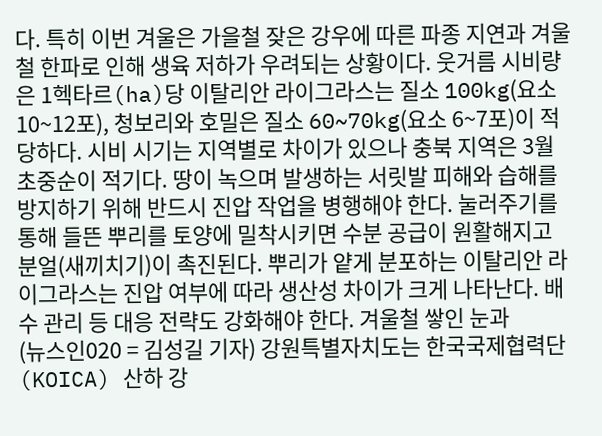다. 특히 이번 겨울은 가을철 잦은 강우에 따른 파종 지연과 겨울철 한파로 인해 생육 저하가 우려되는 상황이다. 웃거름 시비량은 1헥타르(ha)당 이탈리안 라이그라스는 질소 100kg(요소 10~12포), 청보리와 호밀은 질소 60~70kg(요소 6~7포)이 적당하다. 시비 시기는 지역별로 차이가 있으나 충북 지역은 3월 초중순이 적기다. 땅이 녹으며 발생하는 서릿발 피해와 습해를 방지하기 위해 반드시 진압 작업을 병행해야 한다. 눌러주기를 통해 들뜬 뿌리를 토양에 밀착시키면 수분 공급이 원활해지고 분얼(새끼치기)이 촉진된다. 뿌리가 얕게 분포하는 이탈리안 라이그라스는 진압 여부에 따라 생산성 차이가 크게 나타난다. 배수 관리 등 대응 전략도 강화해야 한다. 겨울철 쌓인 눈과
(뉴스인020 = 김성길 기자) 강원특별자치도는 한국국제협력단(KOICA) 산하 강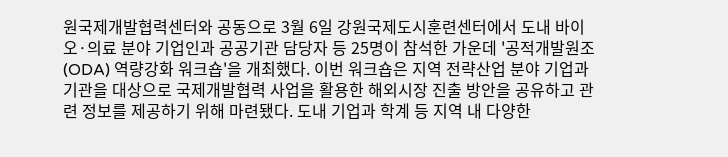원국제개발협력센터와 공동으로 3월 6일 강원국제도시훈련센터에서 도내 바이오·의료 분야 기업인과 공공기관 담당자 등 25명이 참석한 가운데 '공적개발원조(ODA) 역량강화 워크숍'을 개최했다. 이번 워크숍은 지역 전략산업 분야 기업과 기관을 대상으로 국제개발협력 사업을 활용한 해외시장 진출 방안을 공유하고 관련 정보를 제공하기 위해 마련됐다. 도내 기업과 학계 등 지역 내 다양한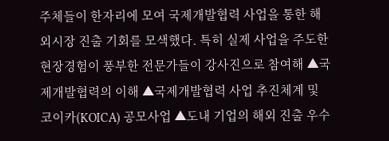주체들이 한자리에 모여 국제개발협력 사업을 통한 해외시장 진출 기회를 모색했다. 특히 실제 사업을 주도한 현장경험이 풍부한 전문가들이 강사진으로 참여해 ▲국제개발협력의 이해 ▲국제개발협력 사업 추진체계 및 코이카(KOICA) 공모사업 ▲도내 기업의 해외 진출 우수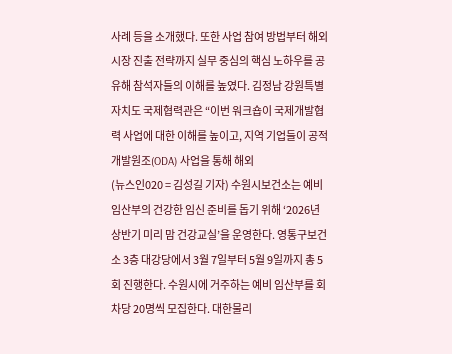사례 등을 소개했다. 또한 사업 참여 방법부터 해외시장 진출 전략까지 실무 중심의 핵심 노하우를 공유해 참석자들의 이해를 높였다. 김정남 강원특별자치도 국제협력관은 “이번 워크숍이 국제개발협력 사업에 대한 이해를 높이고, 지역 기업들이 공적개발원조(ODA) 사업을 통해 해외
(뉴스인020 = 김성길 기자) 수원시보건소는 예비 임산부의 건강한 임신 준비를 돕기 위해 ‘2026년 상반기 미리 맘 건강교실’을 운영한다. 영통구보건소 3층 대강당에서 3월 7일부터 5월 9일까지 총 5회 진행한다. 수원시에 거주하는 예비 임산부를 회차당 20명씩 모집한다. 대한물리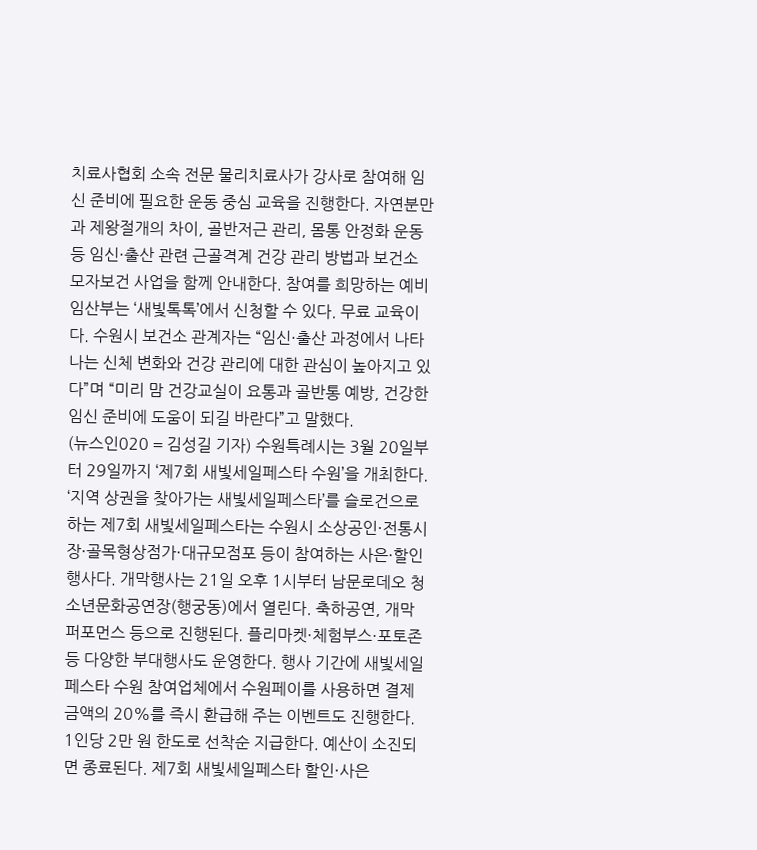치료사협회 소속 전문 물리치료사가 강사로 참여해 임신 준비에 필요한 운동 중심 교육을 진행한다. 자연분만과 제왕절개의 차이, 골반저근 관리, 몸통 안정화 운동 등 임신·출산 관련 근골격계 건강 관리 방법과 보건소 모자보건 사업을 함께 안내한다. 참여를 희망하는 예비 임산부는 ‘새빛톡톡’에서 신청할 수 있다. 무료 교육이다. 수원시 보건소 관계자는 “임신·출산 과정에서 나타나는 신체 변화와 건강 관리에 대한 관심이 높아지고 있다”며 “미리 맘 건강교실이 요통과 골반통 예방, 건강한 임신 준비에 도움이 되길 바란다”고 말했다.
(뉴스인020 = 김성길 기자) 수원특례시는 3월 20일부터 29일까지 ‘제7회 새빛세일페스타 수원’을 개최한다. ‘지역 상권을 찾아가는 새빛세일페스타’를 슬로건으로 하는 제7회 새빛세일페스타는 수원시 소상공인·전통시장·골목형상점가·대규모점포 등이 참여하는 사은·할인 행사다. 개막행사는 21일 오후 1시부터 남문로데오 청소년문화공연장(행궁동)에서 열린다. 축하공연, 개막 퍼포먼스 등으로 진행된다. 플리마켓·체험부스·포토존 등 다양한 부대행사도 운영한다. 행사 기간에 새빛세일페스타 수원 참여업체에서 수원페이를 사용하면 결제금액의 20%를 즉시 환급해 주는 이벤트도 진행한다. 1인당 2만 원 한도로 선착순 지급한다. 예산이 소진되면 종료된다. 제7회 새빛세일페스타 할인·사은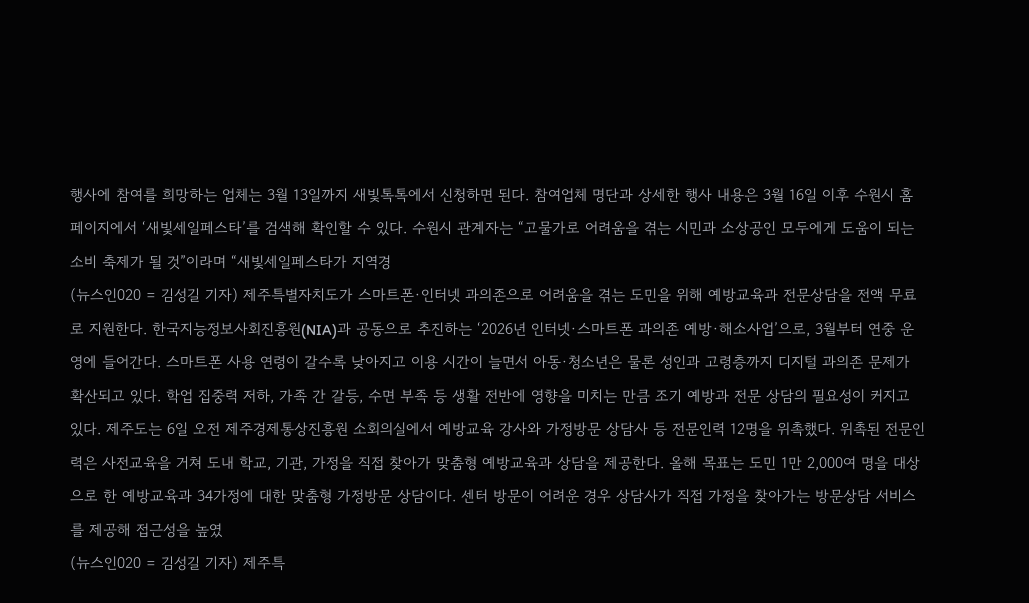행사에 참여를 희망하는 업체는 3월 13일까지 새빛톡톡에서 신청하면 된다. 참여업체 명단과 상세한 행사 내용은 3월 16일 이후 수원시 홈페이지에서 ‘새빛세일페스타’를 검색해 확인할 수 있다. 수원시 관계자는 “고물가로 어려움을 겪는 시민과 소상공인 모두에게 도움이 되는 소비 축제가 될 것”이라며 “새빛세일페스타가 지역경
(뉴스인020 = 김성길 기자) 제주특별자치도가 스마트폰·인터넷 과의존으로 어려움을 겪는 도민을 위해 예방교육과 전문상담을 전액 무료로 지원한다. 한국지능정보사회진흥원(NIA)과 공동으로 추진하는 ‘2026년 인터넷·스마트폰 과의존 예방·해소사업’으로, 3월부터 연중 운영에 들어간다. 스마트폰 사용 연령이 갈수록 낮아지고 이용 시간이 늘면서 아동·청소년은 물론 성인과 고령층까지 디지털 과의존 문제가 확산되고 있다. 학업 집중력 저하, 가족 간 갈등, 수면 부족 등 생활 전반에 영향을 미치는 만큼 조기 예방과 전문 상담의 필요성이 커지고 있다. 제주도는 6일 오전 제주경제통상진흥원 소회의실에서 예방교육 강사와 가정방문 상담사 등 전문인력 12명을 위촉했다. 위촉된 전문인력은 사전교육을 거쳐 도내 학교, 기관, 가정을 직접 찾아가 맞춤형 예방교육과 상담을 제공한다. 올해 목표는 도민 1만 2,000여 명을 대상으로 한 예방교육과 34가정에 대한 맞춤형 가정방문 상담이다. 센터 방문이 어려운 경우 상담사가 직접 가정을 찾아가는 방문상담 서비스를 제공해 접근성을 높였
(뉴스인020 = 김성길 기자) 제주특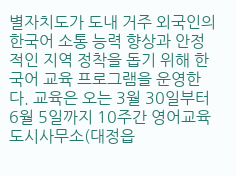별자치도가 도내 거주 외국인의 한국어 소통 능력 향상과 안정적인 지역 정착을 돕기 위해 한국어 교육 프로그램을 운영한다. 교육은 오는 3월 30일부터 6월 5일까지 10주간 영어교육도시사무소(대정읍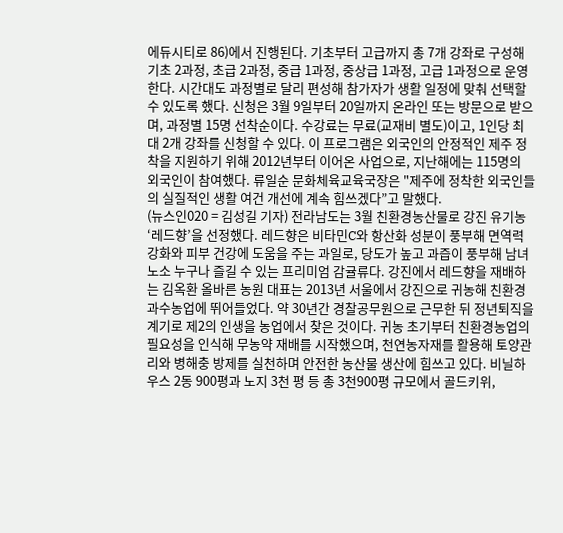에듀시티로 86)에서 진행된다. 기초부터 고급까지 총 7개 강좌로 구성해 기초 2과정, 초급 2과정, 중급 1과정, 중상급 1과정, 고급 1과정으로 운영한다. 시간대도 과정별로 달리 편성해 참가자가 생활 일정에 맞춰 선택할 수 있도록 했다. 신청은 3월 9일부터 20일까지 온라인 또는 방문으로 받으며, 과정별 15명 선착순이다. 수강료는 무료(교재비 별도)이고, 1인당 최대 2개 강좌를 신청할 수 있다. 이 프로그램은 외국인의 안정적인 제주 정착을 지원하기 위해 2012년부터 이어온 사업으로, 지난해에는 115명의 외국인이 참여했다. 류일순 문화체육교육국장은 "제주에 정착한 외국인들의 실질적인 생활 여건 개선에 계속 힘쓰겠다”고 말했다.
(뉴스인020 = 김성길 기자) 전라남도는 3월 친환경농산물로 강진 유기농 ‘레드향’을 선정했다. 레드향은 비타민C와 항산화 성분이 풍부해 면역력 강화와 피부 건강에 도움을 주는 과일로, 당도가 높고 과즙이 풍부해 남녀노소 누구나 즐길 수 있는 프리미엄 감귤류다. 강진에서 레드향을 재배하는 김옥환 올바른 농원 대표는 2013년 서울에서 강진으로 귀농해 친환경 과수농업에 뛰어들었다. 약 30년간 경찰공무원으로 근무한 뒤 정년퇴직을 계기로 제2의 인생을 농업에서 찾은 것이다. 귀농 초기부터 친환경농업의 필요성을 인식해 무농약 재배를 시작했으며, 천연농자재를 활용해 토양관리와 병해충 방제를 실천하며 안전한 농산물 생산에 힘쓰고 있다. 비닐하우스 2동 900평과 노지 3천 평 등 총 3천900평 규모에서 골드키위,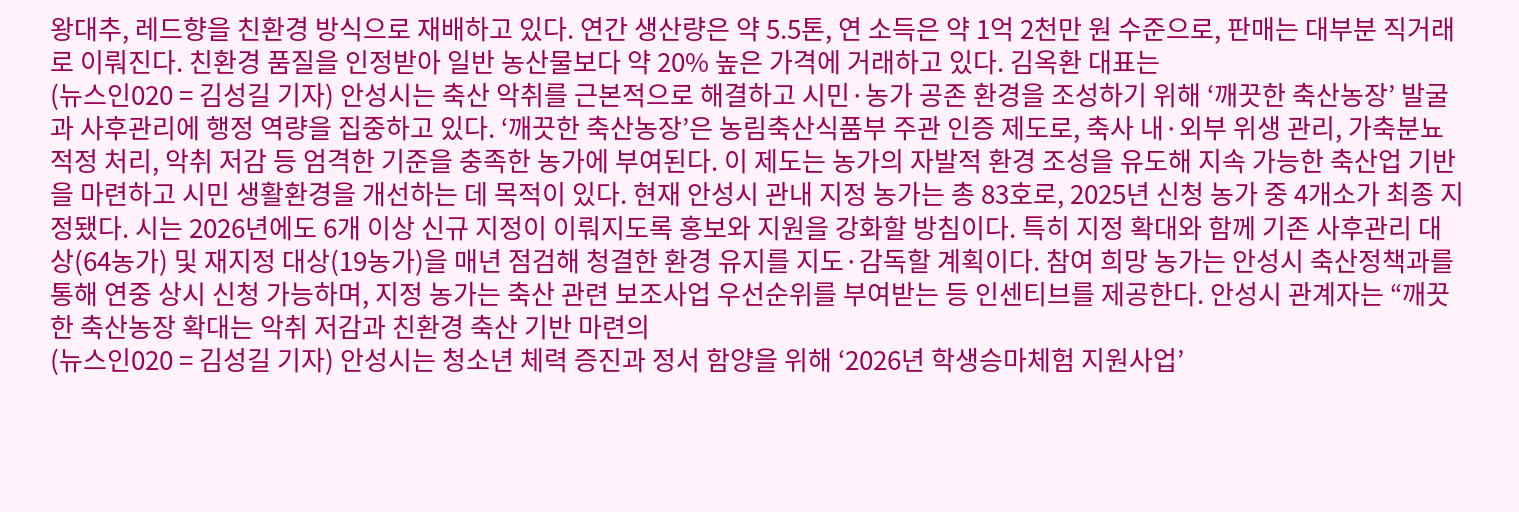왕대추, 레드향을 친환경 방식으로 재배하고 있다. 연간 생산량은 약 5.5톤, 연 소득은 약 1억 2천만 원 수준으로, 판매는 대부분 직거래로 이뤄진다. 친환경 품질을 인정받아 일반 농산물보다 약 20% 높은 가격에 거래하고 있다. 김옥환 대표는
(뉴스인020 = 김성길 기자) 안성시는 축산 악취를 근본적으로 해결하고 시민·농가 공존 환경을 조성하기 위해 ‘깨끗한 축산농장’ 발굴과 사후관리에 행정 역량을 집중하고 있다. ‘깨끗한 축산농장’은 농림축산식품부 주관 인증 제도로, 축사 내·외부 위생 관리, 가축분뇨 적정 처리, 악취 저감 등 엄격한 기준을 충족한 농가에 부여된다. 이 제도는 농가의 자발적 환경 조성을 유도해 지속 가능한 축산업 기반을 마련하고 시민 생활환경을 개선하는 데 목적이 있다. 현재 안성시 관내 지정 농가는 총 83호로, 2025년 신청 농가 중 4개소가 최종 지정됐다. 시는 2026년에도 6개 이상 신규 지정이 이뤄지도록 홍보와 지원을 강화할 방침이다. 특히 지정 확대와 함께 기존 사후관리 대상(64농가) 및 재지정 대상(19농가)을 매년 점검해 청결한 환경 유지를 지도·감독할 계획이다. 참여 희망 농가는 안성시 축산정책과를 통해 연중 상시 신청 가능하며, 지정 농가는 축산 관련 보조사업 우선순위를 부여받는 등 인센티브를 제공한다. 안성시 관계자는 “깨끗한 축산농장 확대는 악취 저감과 친환경 축산 기반 마련의
(뉴스인020 = 김성길 기자) 안성시는 청소년 체력 증진과 정서 함양을 위해 ‘2026년 학생승마체험 지원사업’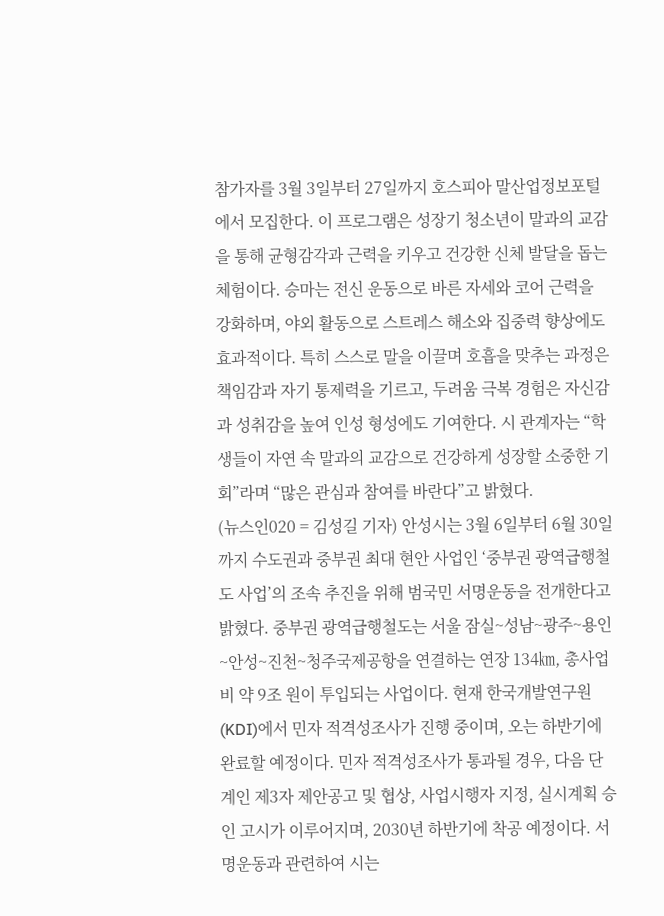참가자를 3월 3일부터 27일까지 호스피아 말산업정보포털에서 모집한다. 이 프로그램은 성장기 청소년이 말과의 교감을 통해 균형감각과 근력을 키우고 건강한 신체 발달을 돕는 체험이다. 승마는 전신 운동으로 바른 자세와 코어 근력을 강화하며, 야외 활동으로 스트레스 해소와 집중력 향상에도 효과적이다. 특히 스스로 말을 이끌며 호흡을 맞추는 과정은 책임감과 자기 통제력을 기르고, 두려움 극복 경험은 자신감과 성취감을 높여 인성 형성에도 기여한다. 시 관계자는 “학생들이 자연 속 말과의 교감으로 건강하게 성장할 소중한 기회”라며 “많은 관심과 참여를 바란다”고 밝혔다.
(뉴스인020 = 김성길 기자) 안성시는 3월 6일부터 6월 30일까지 수도권과 중부권 최대 현안 사업인 ‘중부권 광역급행철도 사업’의 조속 추진을 위해 범국민 서명운동을 전개한다고 밝혔다. 중부권 광역급행철도는 서울 잠실~성남~광주~용인~안성~진천~청주국제공항을 연결하는 연장 134㎞, 총사업비 약 9조 원이 투입되는 사업이다. 현재 한국개발연구원(KDI)에서 민자 적격성조사가 진행 중이며, 오는 하반기에 완료할 예정이다. 민자 적격성조사가 통과될 경우, 다음 단계인 제3자 제안공고 및 협상, 사업시행자 지정, 실시계획 승인 고시가 이루어지며, 2030년 하반기에 착공 예정이다. 서명운동과 관련하여 시는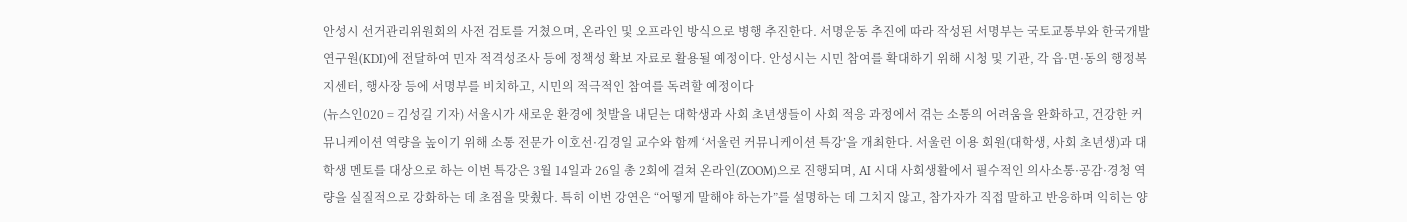안성시 선거관리위원회의 사전 검토를 거쳤으며, 온라인 및 오프라인 방식으로 병행 추진한다. 서명운동 추진에 따라 작성된 서명부는 국토교통부와 한국개발연구원(KDI)에 전달하여 민자 적격성조사 등에 정책성 확보 자료로 활용될 예정이다. 안성시는 시민 참여를 확대하기 위해 시청 및 기관, 각 읍·면·동의 행정복지센터, 행사장 등에 서명부를 비치하고, 시민의 적극적인 참여를 독려할 예정이다
(뉴스인020 = 김성길 기자) 서울시가 새로운 환경에 첫발을 내딛는 대학생과 사회 초년생들이 사회 적응 과정에서 겪는 소통의 어려움을 완화하고, 건강한 커뮤니케이션 역량을 높이기 위해 소통 전문가 이호선·김경일 교수와 함께 ‘서울런 커뮤니케이션 특강’을 개최한다. 서울런 이용 회원(대학생, 사회 초년생)과 대학생 멘토를 대상으로 하는 이번 특강은 3월 14일과 26일 총 2회에 걸쳐 온라인(ZOOM)으로 진행되며, AI 시대 사회생활에서 필수적인 의사소통·공감·경청 역량을 실질적으로 강화하는 데 초점을 맞췄다. 특히 이번 강연은 “어떻게 말해야 하는가”를 설명하는 데 그치지 않고, 참가자가 직접 말하고 반응하며 익히는 양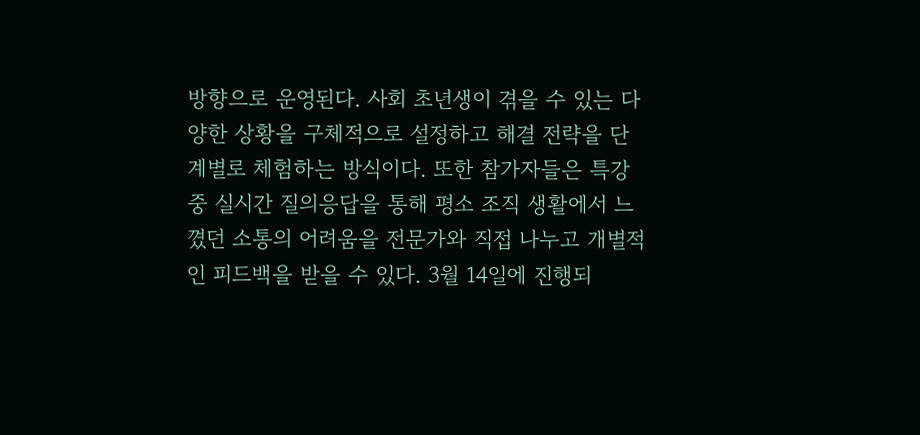방향으로 운영된다. 사회 초년생이 겪을 수 있는 다양한 상황을 구체적으로 설정하고 해결 전략을 단계별로 체험하는 방식이다. 또한 참가자들은 특강 중 실시간 질의응답을 통해 평소 조직 생활에서 느꼈던 소통의 어려움을 전문가와 직접 나누고 개별적인 피드백을 받을 수 있다. 3월 14일에 진행되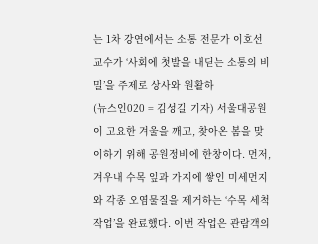는 1차 강연에서는 소통 전문가 이호선 교수가 ‘사회에 첫발을 내딛는 소통의 비밀’을 주제로 상사와 원활하
(뉴스인020 = 김성길 기자) 서울대공원이 고요한 겨울을 깨고, 찾아온 봄을 맞이하기 위해 공원정비에 한창이다. 먼저, 겨우내 수목 잎과 가지에 쌓인 미세먼지와 각종 오염물질을 제거하는 ‘수목 세척작업’을 완료했다. 이번 작업은 관람객의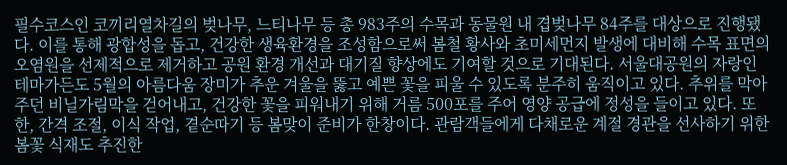필수코스인 코끼리열차길의 벚나무, 느티나무 등 총 983주의 수목과 동물원 내 겹벚나무 84주를 대상으로 진행됐다. 이를 통해 광합성을 돕고, 건강한 생육환경을 조성함으로써 봄철 황사와 초미세먼지 발생에 대비해 수목 표면의 오염원을 선제적으로 제거하고 공원 환경 개선과 대기질 향상에도 기여할 것으로 기대된다. 서울대공원의 자랑인 테마가든도 5월의 아름다움 장미가 추운 겨울을 뚫고 예쁜 꽃을 피울 수 있도록 분주히 움직이고 있다. 추위를 막아주던 비닐가림막을 걷어내고, 건강한 꽃을 피워내기 위해 거름 500포를 주어 영양 공급에 정성을 들이고 있다. 또한, 간격 조절, 이식 작업, 곁순따기 등 봄맞이 준비가 한창이다. 관람객들에게 다채로운 계절 경관을 선사하기 위한 봄꽃 식재도 추진한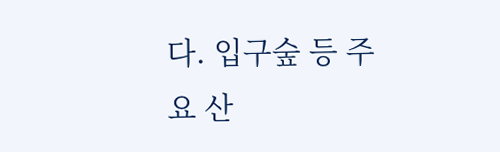다. 입구숲 등 주요 산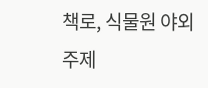책로, 식물원 야외주제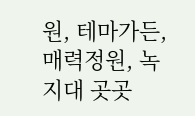원, 테마가든, 매력정원, 녹지대 곳곳